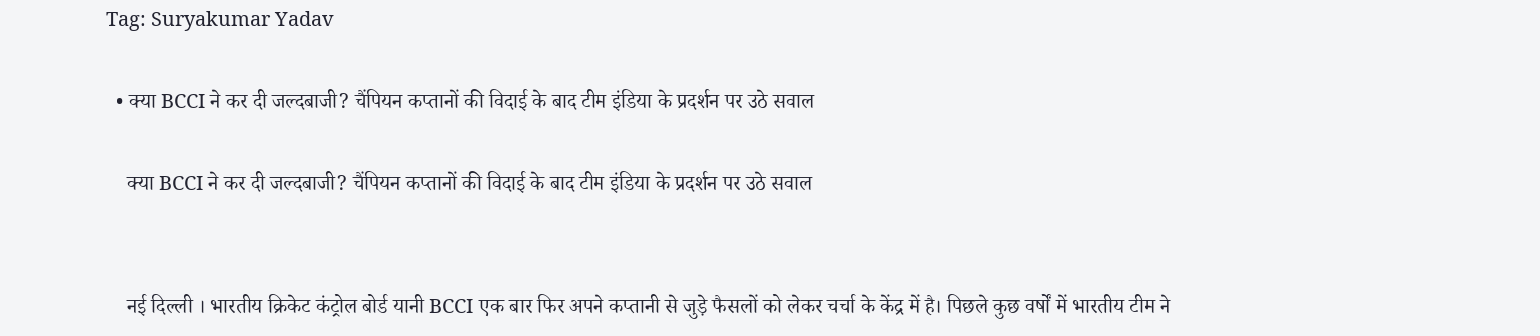Tag: Suryakumar Yadav

  • क्या BCCI ने कर दी जल्दबाजी? चैंपियन कप्तानों की विदाई के बाद टीम इंडिया के प्रदर्शन पर उठे सवाल

    क्या BCCI ने कर दी जल्दबाजी? चैंपियन कप्तानों की विदाई के बाद टीम इंडिया के प्रदर्शन पर उठे सवाल


    नई दिल्ली । भारतीय क्रिकेट कंट्रोल बोर्ड यानी BCCI एक बार फिर अपने कप्तानी से जुड़े फैसलों को लेकर चर्चा के केंद्र में है। पिछले कुछ वर्षों में भारतीय टीम ने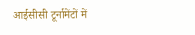आईसीसी टूर्नामेंटों में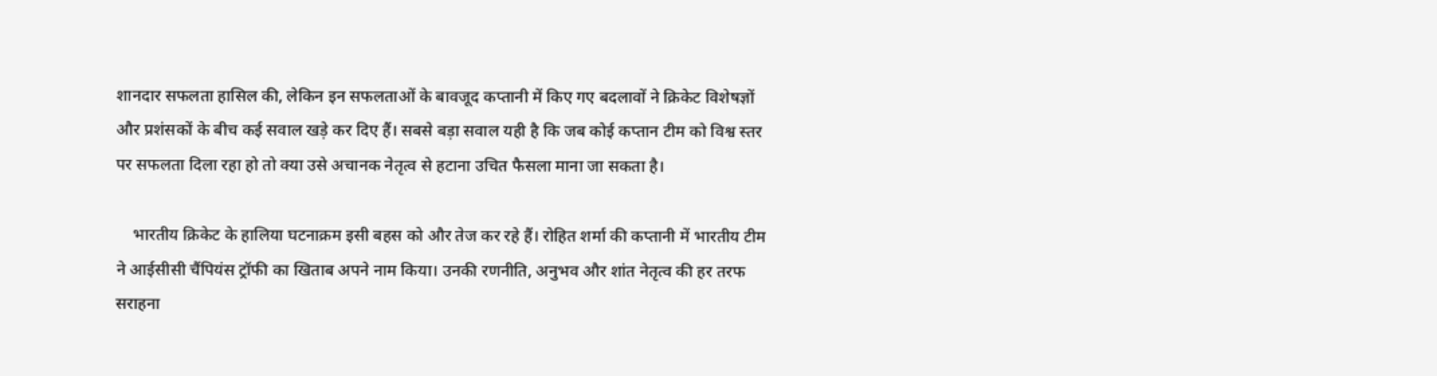शानदार सफलता हासिल की, लेकिन इन सफलताओं के बावजूद कप्तानी में किए गए बदलावों ने क्रिकेट विशेषज्ञों और प्रशंसकों के बीच कई सवाल खड़े कर दिए हैं। सबसे बड़ा सवाल यही है कि जब कोई कप्तान टीम को विश्व स्तर पर सफलता दिला रहा हो तो क्या उसे अचानक नेतृत्व से हटाना उचित फैसला माना जा सकता है।

    भारतीय क्रिकेट के हालिया घटनाक्रम इसी बहस को और तेज कर रहे हैं। रोहित शर्मा की कप्तानी में भारतीय टीम ने आईसीसी चैंपियंस ट्रॉफी का खिताब अपने नाम किया। उनकी रणनीति, अनुभव और शांत नेतृत्व की हर तरफ सराहना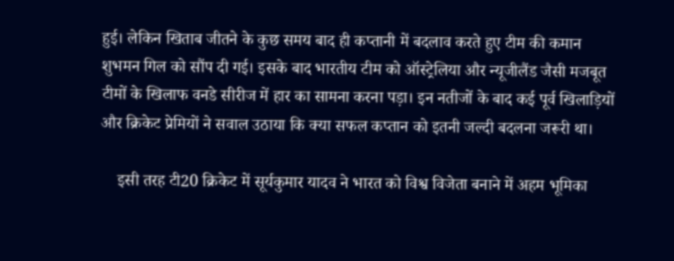हुई। लेकिन खिताब जीतने के कुछ समय बाद ही कप्तानी में बदलाव करते हुए टीम की कमान शुभमन गिल को सौंप दी गई। इसके बाद भारतीय टीम को ऑस्ट्रेलिया और न्यूजीलैंड जैसी मजबूत टीमों के खिलाफ वनडे सीरीज में हार का सामना करना पड़ा। इन नतीजों के बाद कई पूर्व खिलाड़ियों और क्रिकेट प्रेमियों ने सवाल उठाया कि क्या सफल कप्तान को इतनी जल्दी बदलना जरूरी था।

    इसी तरह टी20 क्रिकेट में सूर्यकुमार यादव ने भारत को विश्व विजेता बनाने में अहम भूमिका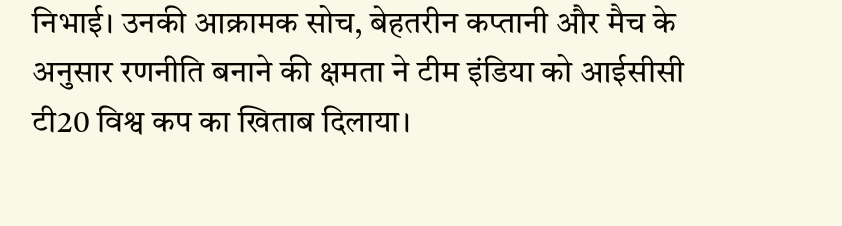निभाई। उनकी आक्रामक सोच, बेहतरीन कप्तानी और मैच के अनुसार रणनीति बनाने की क्षमता ने टीम इंडिया को आईसीसी टी20 विश्व कप का खिताब दिलाया।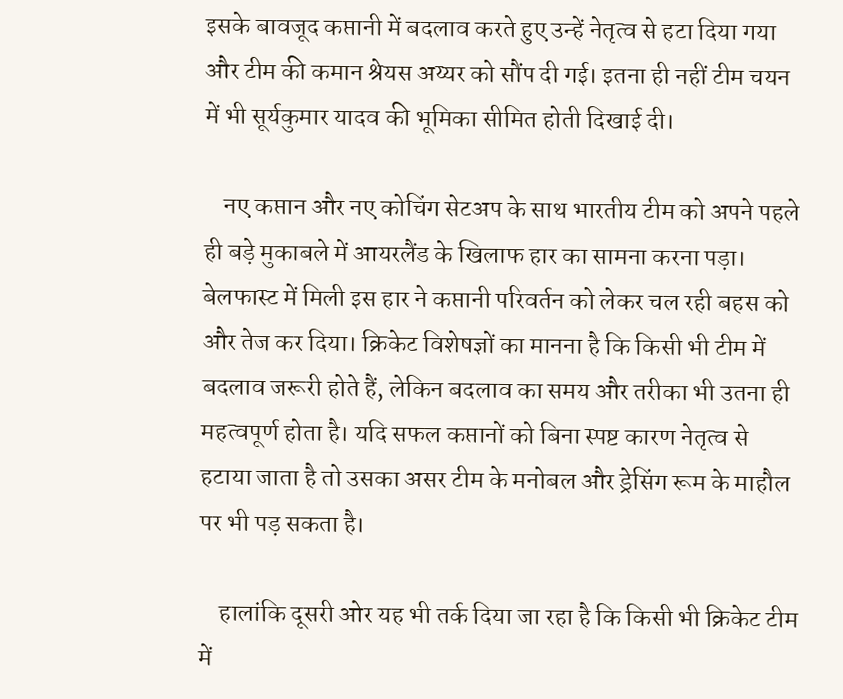इसके बावजूद कप्तानी में बदलाव करते हुए उन्हें नेतृत्व से हटा दिया गया और टीम की कमान श्रेयस अय्यर को सौंप दी गई। इतना ही नहीं टीम चयन में भी सूर्यकुमार यादव की भूमिका सीमित होती दिखाई दी।

    नए कप्तान और नए कोचिंग सेटअप के साथ भारतीय टीम को अपने पहले ही बड़े मुकाबले में आयरलैंड के खिलाफ हार का सामना करना पड़ा। बेलफास्ट में मिली इस हार ने कप्तानी परिवर्तन को लेकर चल रही बहस को और तेज कर दिया। क्रिकेट विशेषज्ञों का मानना है कि किसी भी टीम में बदलाव जरूरी होते हैं, लेकिन बदलाव का समय और तरीका भी उतना ही महत्वपूर्ण होता है। यदि सफल कप्तानों को बिना स्पष्ट कारण नेतृत्व से हटाया जाता है तो उसका असर टीम के मनोबल और ड्रेसिंग रूम के माहौल पर भी पड़ सकता है।

    हालांकि दूसरी ओर यह भी तर्क दिया जा रहा है कि किसी भी क्रिकेट टीम में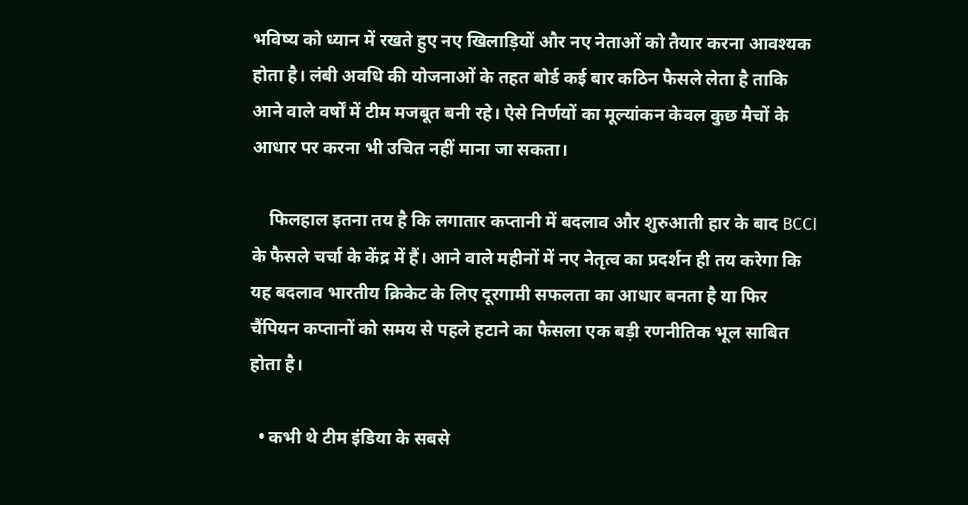भविष्य को ध्यान में रखते हुए नए खिलाड़ियों और नए नेताओं को तैयार करना आवश्यक होता है। लंबी अवधि की योजनाओं के तहत बोर्ड कई बार कठिन फैसले लेता है ताकि आने वाले वर्षों में टीम मजबूत बनी रहे। ऐसे निर्णयों का मूल्यांकन केवल कुछ मैचों के आधार पर करना भी उचित नहीं माना जा सकता।

    फिलहाल इतना तय है कि लगातार कप्तानी में बदलाव और शुरुआती हार के बाद BCCI के फैसले चर्चा के केंद्र में हैं। आने वाले महीनों में नए नेतृत्व का प्रदर्शन ही तय करेगा कि यह बदलाव भारतीय क्रिकेट के लिए दूरगामी सफलता का आधार बनता है या फिर चैंपियन कप्तानों को समय से पहले हटाने का फैसला एक बड़ी रणनीतिक भूल साबित होता है।

  • कभी थे टीम इंडिया के सबसे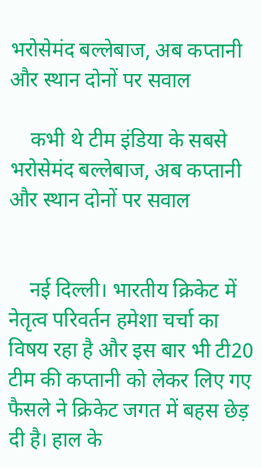भरोसेमंद बल्लेबाज, अब कप्तानी और स्थान दोनों पर सवाल

    कभी थे टीम इंडिया के सबसे भरोसेमंद बल्लेबाज, अब कप्तानी और स्थान दोनों पर सवाल


    नई दिल्ली। भारतीय क्रिकेट में नेतृत्व परिवर्तन हमेशा चर्चा का विषय रहा है और इस बार भी टी20 टीम की कप्तानी को लेकर लिए गए फैसले ने क्रिकेट जगत में बहस छेड़ दी है। हाल के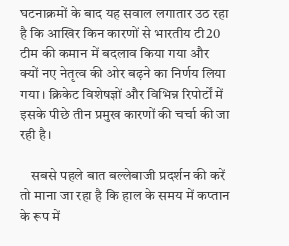घटनाक्रमों के बाद यह सवाल लगातार उठ रहा है कि आखिर किन कारणों से भारतीय टी20 टीम की कमान में बदलाव किया गया और क्यों नए नेतृत्व की ओर बढ़ने का निर्णय लिया गया। क्रिकेट विशेषज्ञों और विभिन्न रिपोर्टों में इसके पीछे तीन प्रमुख कारणों की चर्चा की जा रही है।

    सबसे पहले बात बल्लेबाजी प्रदर्शन की करें तो माना जा रहा है कि हाल के समय में कप्तान के रूप में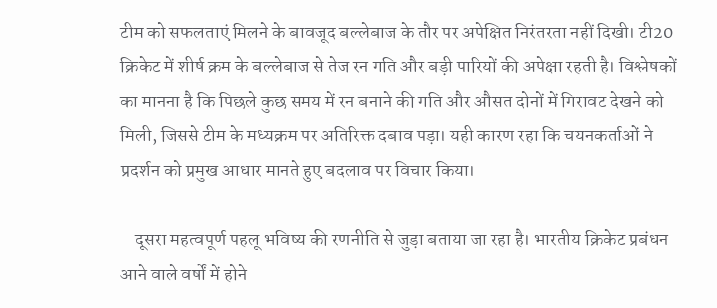टीम को सफलताएं मिलने के बावजूद बल्लेबाज के तौर पर अपेक्षित निरंतरता नहीं दिखी। टी20 क्रिकेट में शीर्ष क्रम के बल्लेबाज से तेज रन गति और बड़ी पारियों की अपेक्षा रहती है। विश्लेषकों का मानना है कि पिछले कुछ समय में रन बनाने की गति और औसत दोनों में गिरावट देखने को मिली, जिससे टीम के मध्यक्रम पर अतिरिक्त दबाव पड़ा। यही कारण रहा कि चयनकर्ताओं ने प्रदर्शन को प्रमुख आधार मानते हुए बदलाव पर विचार किया।

    दूसरा महत्वपूर्ण पहलू भविष्य की रणनीति से जुड़ा बताया जा रहा है। भारतीय क्रिकेट प्रबंधन आने वाले वर्षों में होने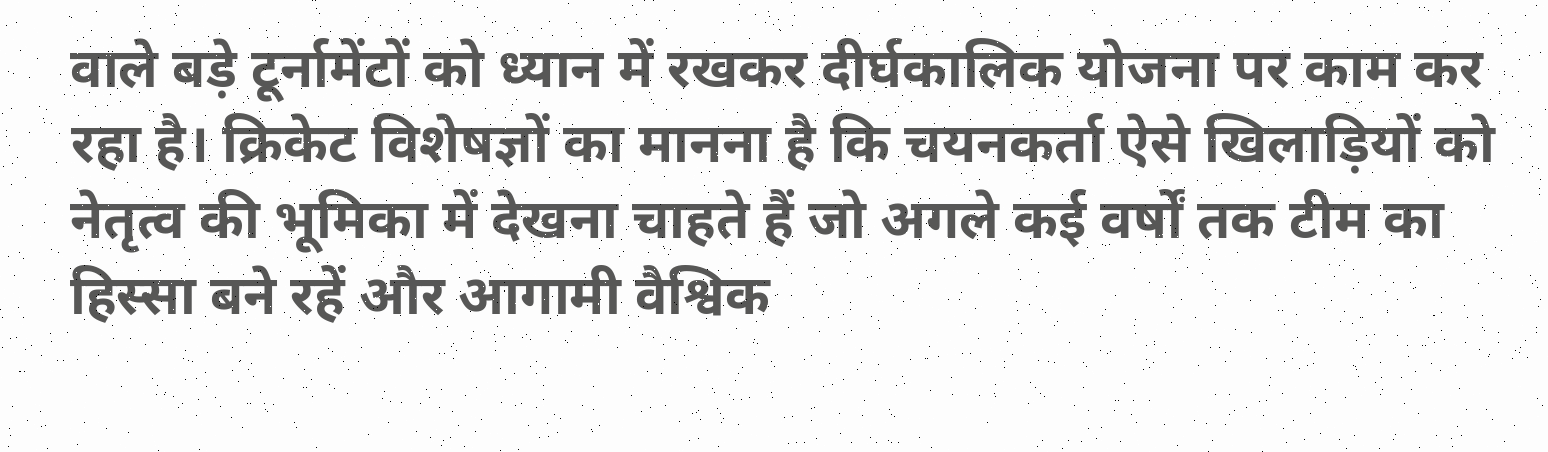वाले बड़े टूर्नामेंटों को ध्यान में रखकर दीर्घकालिक योजना पर काम कर रहा है। क्रिकेट विशेषज्ञों का मानना है कि चयनकर्ता ऐसे खिलाड़ियों को नेतृत्व की भूमिका में देखना चाहते हैं जो अगले कई वर्षों तक टीम का हिस्सा बने रहें और आगामी वैश्विक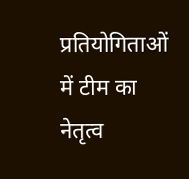प्रतियोगिताओं में टीम का नेतृत्व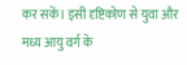कर सकें। इसी दृष्टिकोण से युवा और मध्य आयु वर्ग के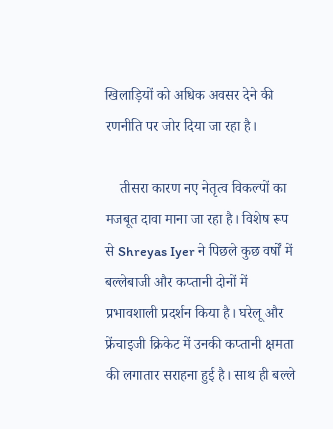खिलाड़ियों को अधिक अवसर देने की रणनीति पर जोर दिया जा रहा है।

    तीसरा कारण नए नेतृत्व विकल्पों का मजबूत दावा माना जा रहा है। विशेष रूप से Shreyas Iyer ने पिछले कुछ वर्षों में बल्लेबाजी और कप्तानी दोनों में प्रभावशाली प्रदर्शन किया है। घरेलू और फ्रेंचाइजी क्रिकेट में उनकी कप्तानी क्षमता की लगातार सराहना हुई है। साथ ही बल्ले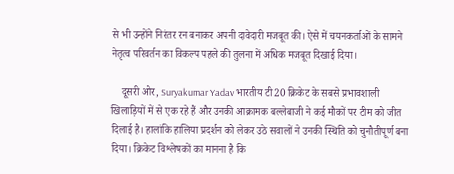से भी उन्होंने निरंतर रन बनाकर अपनी दावेदारी मजबूत की। ऐसे में चयनकर्ताओं के सामने नेतृत्व परिवर्तन का विकल्प पहले की तुलना में अधिक मजबूत दिखाई दिया।

    दूसरी ओर, Suryakumar Yadav भारतीय टी20 क्रिकेट के सबसे प्रभावशाली खिलाड़ियों में से एक रहे हैं और उनकी आक्रामक बल्लेबाजी ने कई मौकों पर टीम को जीत दिलाई है। हालांकि हालिया प्रदर्शन को लेकर उठे सवालों ने उनकी स्थिति को चुनौतीपूर्ण बना दिया। क्रिकेट विश्लेषकों का मानना है कि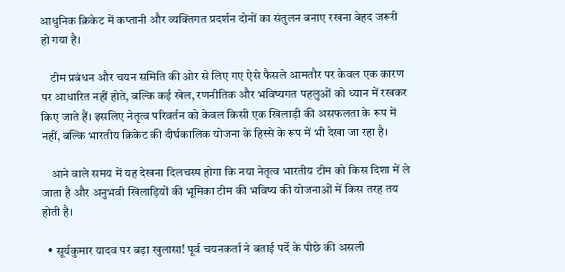आधुनिक क्रिकेट में कप्तानी और व्यक्तिगत प्रदर्शन दोनों का संतुलन बनाए रखना बेहद जरूरी हो गया है।

    टीम प्रबंधन और चयन समिति की ओर से लिए गए ऐसे फैसले आमतौर पर केवल एक कारण पर आधारित नहीं होते, बल्कि कई खेल, रणनीतिक और भविष्यगत पहलुओं को ध्यान में रखकर किए जाते हैं। इसलिए नेतृत्व परिवर्तन को केवल किसी एक खिलाड़ी की असफलता के रूप में नहीं, बल्कि भारतीय क्रिकेट की दीर्घकालिक योजना के हिस्से के रूप में भी देखा जा रहा है।

    आने वाले समय में यह देखना दिलचस्प होगा कि नया नेतृत्व भारतीय टीम को किस दिशा में ले जाता है और अनुभवी खिलाड़ियों की भूमिका टीम की भविष्य की योजनाओं में किस तरह तय होती है।

  • सूर्यकुमार यादव पर बड़ा खुलासा! पूर्व चयनकर्ता ने बताई पर्दे के पीछे की असली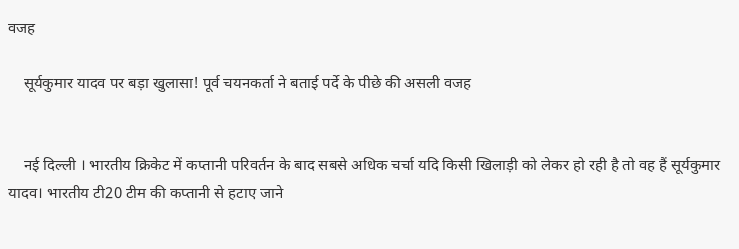वजह

    सूर्यकुमार यादव पर बड़ा खुलासा! पूर्व चयनकर्ता ने बताई पर्दे के पीछे की असली वजह


    नई दिल्ली । भारतीय क्रिकेट में कप्तानी परिवर्तन के बाद सबसे अधिक चर्चा यदि किसी खिलाड़ी को लेकर हो रही है तो वह हैं सूर्यकुमार यादव। भारतीय टी20 टीम की कप्तानी से हटाए जाने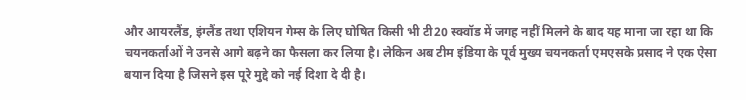और आयरलैंड, इंग्लैंड तथा एशियन गेम्स के लिए घोषित किसी भी टी20 स्क्वॉड में जगह नहीं मिलने के बाद यह माना जा रहा था कि चयनकर्ताओं ने उनसे आगे बढ़ने का फैसला कर लिया है। लेकिन अब टीम इंडिया के पूर्व मुख्य चयनकर्ता एमएसके प्रसाद ने एक ऐसा बयान दिया है जिसने इस पूरे मुद्दे को नई दिशा दे दी है।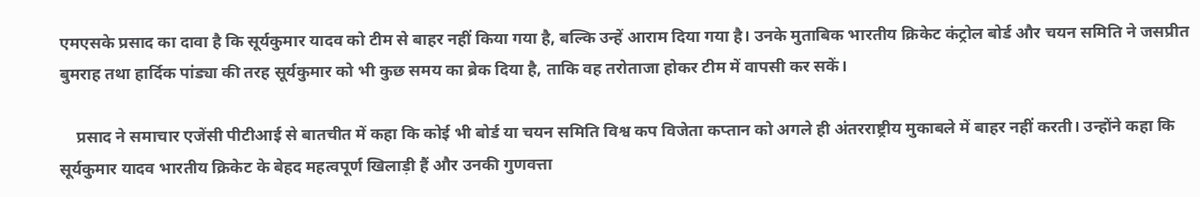एमएसके प्रसाद का दावा है कि सूर्यकुमार यादव को टीम से बाहर नहीं किया गया है, बल्कि उन्हें आराम दिया गया है। उनके मुताबिक भारतीय क्रिकेट कंट्रोल बोर्ड और चयन समिति ने जसप्रीत बुमराह तथा हार्दिक पांड्या की तरह सूर्यकुमार को भी कुछ समय का ब्रेक दिया है, ताकि वह तरोताजा होकर टीम में वापसी कर सकें।

    प्रसाद ने समाचार एजेंसी पीटीआई से बातचीत में कहा कि कोई भी बोर्ड या चयन समिति विश्व कप विजेता कप्तान को अगले ही अंतरराष्ट्रीय मुकाबले में बाहर नहीं करती। उन्होंने कहा कि सूर्यकुमार यादव भारतीय क्रिकेट के बेहद महत्वपूर्ण खिलाड़ी हैं और उनकी गुणवत्ता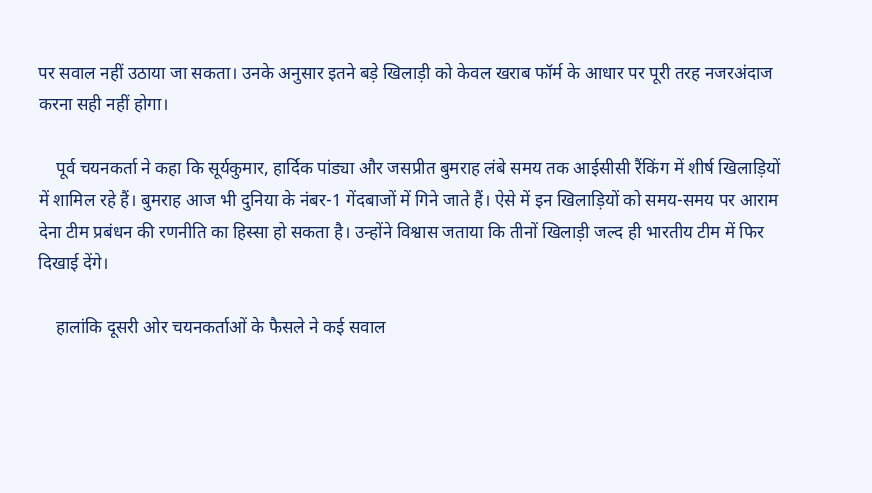पर सवाल नहीं उठाया जा सकता। उनके अनुसार इतने बड़े खिलाड़ी को केवल खराब फॉर्म के आधार पर पूरी तरह नजरअंदाज करना सही नहीं होगा।

    पूर्व चयनकर्ता ने कहा कि सूर्यकुमार, हार्दिक पांड्या और जसप्रीत बुमराह लंबे समय तक आईसीसी रैंकिंग में शीर्ष खिलाड़ियों में शामिल रहे हैं। बुमराह आज भी दुनिया के नंबर-1 गेंदबाजों में गिने जाते हैं। ऐसे में इन खिलाड़ियों को समय-समय पर आराम देना टीम प्रबंधन की रणनीति का हिस्सा हो सकता है। उन्होंने विश्वास जताया कि तीनों खिलाड़ी जल्द ही भारतीय टीम में फिर दिखाई देंगे।

    हालांकि दूसरी ओर चयनकर्ताओं के फैसले ने कई सवाल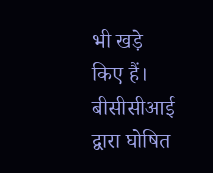भी खड़े किए हैं। बीसीसीआई द्वारा घोषित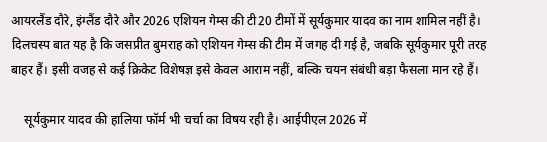आयरलैंड दौरे, इंग्लैंड दौरे और 2026 एशियन गेम्स की टी20 टीमों में सूर्यकुमार यादव का नाम शामिल नहीं है। दिलचस्प बात यह है कि जसप्रीत बुमराह को एशियन गेम्स की टीम में जगह दी गई है, जबकि सूर्यकुमार पूरी तरह बाहर हैं। इसी वजह से कई क्रिकेट विशेषज्ञ इसे केवल आराम नहीं, बल्कि चयन संबंधी बड़ा फैसला मान रहे हैं।

    सूर्यकुमार यादव की हालिया फॉर्म भी चर्चा का विषय रही है। आईपीएल 2026 में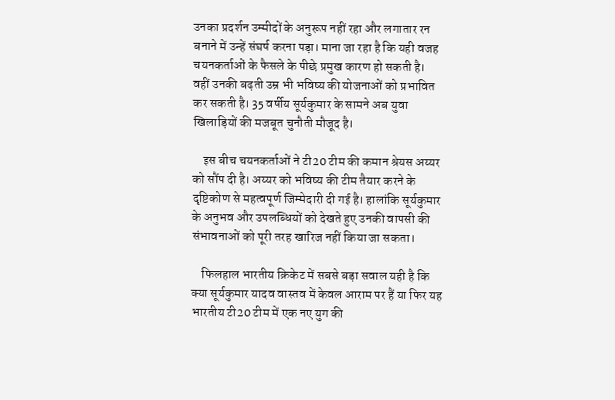उनका प्रदर्शन उम्मीदों के अनुरूप नहीं रहा और लगातार रन बनाने में उन्हें संघर्ष करना पड़ा। माना जा रहा है कि यही वजह चयनकर्ताओं के फैसले के पीछे प्रमुख कारण हो सकती है। वहीं उनकी बढ़ती उम्र भी भविष्य की योजनाओं को प्रभावित कर सकती है। 35 वर्षीय सूर्यकुमार के सामने अब युवा खिलाड़ियों की मजबूत चुनौती मौजूद है।

    इस बीच चयनकर्ताओं ने टी20 टीम की कमान श्रेयस अय्यर को सौंप दी है। अय्यर को भविष्य की टीम तैयार करने के दृष्टिकोण से महत्वपूर्ण जिम्मेदारी दी गई है। हालांकि सूर्यकुमार के अनुभव और उपलब्धियों को देखते हुए उनकी वापसी की संभावनाओं को पूरी तरह खारिज नहीं किया जा सकता।

    फिलहाल भारतीय क्रिकेट में सबसे बड़ा सवाल यही है कि क्या सूर्यकुमार यादव वास्तव में केवल आराम पर हैं या फिर यह भारतीय टी20 टीम में एक नए युग की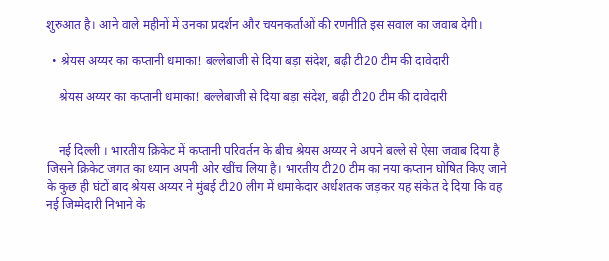शुरुआत है। आने वाले महीनों में उनका प्रदर्शन और चयनकर्ताओं की रणनीति इस सवाल का जवाब देगी।

  • श्रेयस अय्यर का कप्तानी धमाका! बल्लेबाजी से दिया बड़ा संदेश, बढ़ी टी20 टीम की दावेदारी

    श्रेयस अय्यर का कप्तानी धमाका! बल्लेबाजी से दिया बड़ा संदेश, बढ़ी टी20 टीम की दावेदारी


    नई दिल्ली । भारतीय क्रिकेट में कप्तानी परिवर्तन के बीच श्रेयस अय्यर ने अपने बल्ले से ऐसा जवाब दिया है जिसने क्रिकेट जगत का ध्यान अपनी ओर खींच लिया है। भारतीय टी20 टीम का नया कप्तान घोषित किए जाने के कुछ ही घंटों बाद श्रेयस अय्यर ने मुंबई टी20 लीग में धमाकेदार अर्धशतक जड़कर यह संकेत दे दिया कि वह नई जिम्मेदारी निभाने के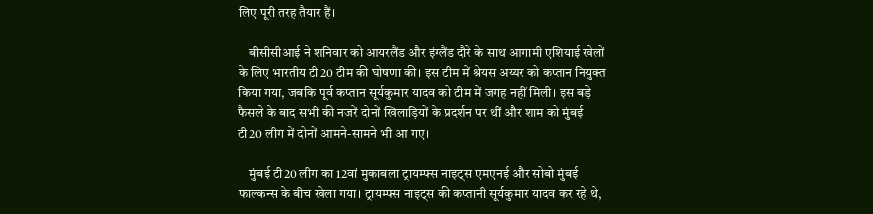लिए पूरी तरह तैयार हैं।

    बीसीसीआई ने शनिवार को आयरलैंड और इंग्लैंड दौरे के साथ आगामी एशियाई खेलों के लिए भारतीय टी20 टीम की घोषणा की। इस टीम में श्रेयस अय्यर को कप्तान नियुक्त किया गया, जबकि पूर्व कप्तान सूर्यकुमार यादव को टीम में जगह नहीं मिली। इस बड़े फैसले के बाद सभी की नजरें दोनों खिलाड़ियों के प्रदर्शन पर थीं और शाम को मुंबई टी20 लीग में दोनों आमने-सामने भी आ गए।

    मुंबई टी20 लीग का 12वां मुकाबला ट्रायम्फ्स नाइट्स एमएनई और सोबो मुंबई फाल्कन्स के बीच खेला गया। ट्रायम्फ्स नाइट्स की कप्तानी सूर्यकुमार यादव कर रहे थे,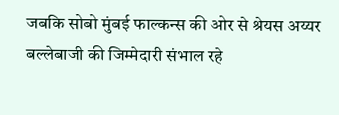जबकि सोबो मुंबई फाल्कन्स की ओर से श्रेयस अय्यर बल्लेबाजी की जिम्मेदारी संभाल रहे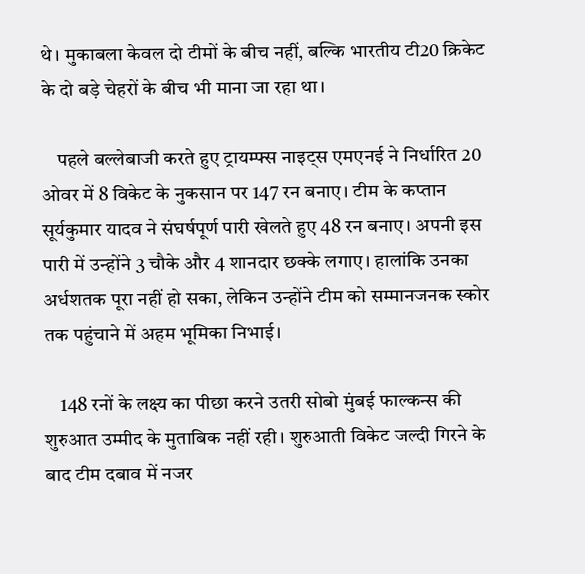थे। मुकाबला केवल दो टीमों के बीच नहीं, बल्कि भारतीय टी20 क्रिकेट के दो बड़े चेहरों के बीच भी माना जा रहा था।

    पहले बल्लेबाजी करते हुए ट्रायम्फ्स नाइट्स एमएनई ने निर्धारित 20 ओवर में 8 विकेट के नुकसान पर 147 रन बनाए। टीम के कप्तान सूर्यकुमार यादव ने संघर्षपूर्ण पारी खेलते हुए 48 रन बनाए। अपनी इस पारी में उन्होंने 3 चौके और 4 शानदार छक्के लगाए। हालांकि उनका अर्धशतक पूरा नहीं हो सका, लेकिन उन्होंने टीम को सम्मानजनक स्कोर तक पहुंचाने में अहम भूमिका निभाई।

    148 रनों के लक्ष्य का पीछा करने उतरी सोबो मुंबई फाल्कन्स की शुरुआत उम्मीद के मुताबिक नहीं रही। शुरुआती विकेट जल्दी गिरने के बाद टीम दबाव में नजर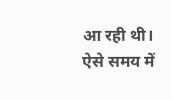आ रही थी। ऐसे समय में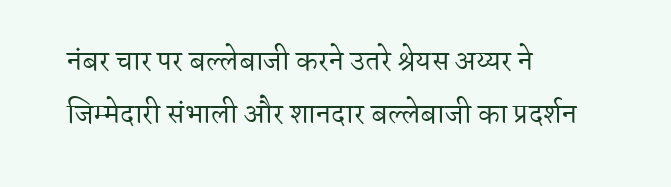नंबर चार पर बल्लेबाजी करने उतरे श्रेयस अय्यर ने जिम्मेदारी संभाली और शानदार बल्लेबाजी का प्रदर्शन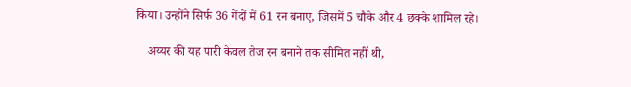किया। उन्होंने सिर्फ 36 गेंदों में 61 रन बनाए, जिसमें 5 चौके और 4 छक्के शामिल रहे।

    अय्यर की यह पारी केवल तेज रन बनाने तक सीमित नहीं थी,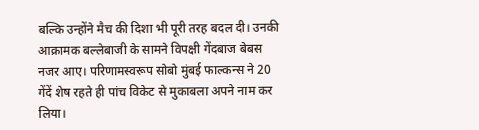बल्कि उन्होंने मैच की दिशा भी पूरी तरह बदल दी। उनकी आक्रामक बल्लेबाजी के सामने विपक्षी गेंदबाज बेबस नजर आए। परिणामस्वरूप सोबो मुंबई फाल्कन्स ने 20 गेंदें शेष रहते ही पांच विकेट से मुकाबला अपने नाम कर लिया।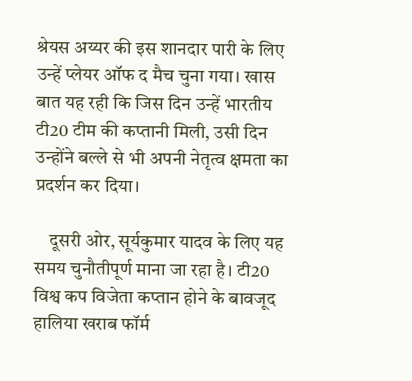श्रेयस अय्यर की इस शानदार पारी के लिए उन्हें प्लेयर ऑफ द मैच चुना गया। खास बात यह रही कि जिस दिन उन्हें भारतीय टी20 टीम की कप्तानी मिली, उसी दिन उन्होंने बल्ले से भी अपनी नेतृत्व क्षमता का प्रदर्शन कर दिया।

    दूसरी ओर, सूर्यकुमार यादव के लिए यह समय चुनौतीपूर्ण माना जा रहा है। टी20 विश्व कप विजेता कप्तान होने के बावजूद हालिया खराब फॉर्म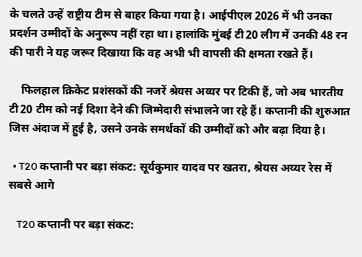के चलते उन्हें राष्ट्रीय टीम से बाहर किया गया है। आईपीएल 2026 में भी उनका प्रदर्शन उम्मीदों के अनुरूप नहीं रहा था। हालांकि मुंबई टी20 लीग में उनकी 48 रन की पारी ने यह जरूर दिखाया कि वह अभी भी वापसी की क्षमता रखते हैं।

    फिलहाल क्रिकेट प्रशंसकों की नजरें श्रेयस अय्यर पर टिकी हैं, जो अब भारतीय टी20 टीम को नई दिशा देने की जिम्मेदारी संभालने जा रहे हैं। कप्तानी की शुरुआत जिस अंदाज में हुई है, उसने उनके समर्थकों की उम्मीदों को और बढ़ा दिया है।

  • T20 कप्तानी पर बड़ा संकट: सूर्यकुमार यादव पर खतरा, श्रेयस अय्यर रेस में सबसे आगे

    T20 कप्तानी पर बड़ा संकट: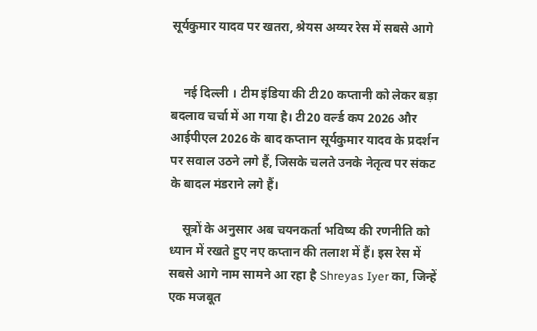सूर्यकुमार यादव पर खतरा, श्रेयस अय्यर रेस में सबसे आगे


    नई दिल्ली । टीम इंडिया की टी20 कप्तानी को लेकर बड़ा बदलाव चर्चा में आ गया है। टी20 वर्ल्ड कप 2026 और आईपीएल 2026 के बाद कप्तान सूर्यकुमार यादव के प्रदर्शन पर सवाल उठने लगे हैं, जिसके चलते उनके नेतृत्व पर संकट के बादल मंडराने लगे हैं।

    सूत्रों के अनुसार अब चयनकर्ता भविष्य की रणनीति को ध्यान में रखते हुए नए कप्तान की तलाश में हैं। इस रेस में सबसे आगे नाम सामने आ रहा है Shreyas Iyer का, जिन्हें एक मजबूत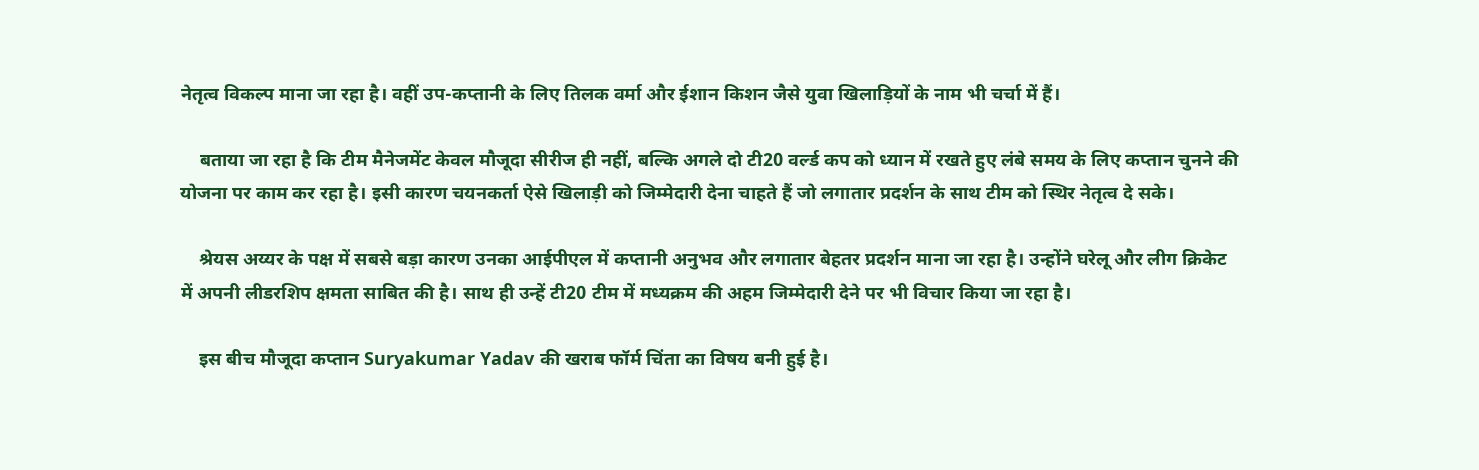नेतृत्व विकल्प माना जा रहा है। वहीं उप-कप्तानी के लिए तिलक वर्मा और ईशान किशन जैसे युवा खिलाड़ियों के नाम भी चर्चा में हैं।

    बताया जा रहा है कि टीम मैनेजमेंट केवल मौजूदा सीरीज ही नहीं, बल्कि अगले दो टी20 वर्ल्ड कप को ध्यान में रखते हुए लंबे समय के लिए कप्तान चुनने की योजना पर काम कर रहा है। इसी कारण चयनकर्ता ऐसे खिलाड़ी को जिम्मेदारी देना चाहते हैं जो लगातार प्रदर्शन के साथ टीम को स्थिर नेतृत्व दे सके।

    श्रेयस अय्यर के पक्ष में सबसे बड़ा कारण उनका आईपीएल में कप्तानी अनुभव और लगातार बेहतर प्रदर्शन माना जा रहा है। उन्होंने घरेलू और लीग क्रिकेट में अपनी लीडरशिप क्षमता साबित की है। साथ ही उन्हें टी20 टीम में मध्यक्रम की अहम जिम्मेदारी देने पर भी विचार किया जा रहा है।

    इस बीच मौजूदा कप्तान Suryakumar Yadav की खराब फॉर्म चिंता का विषय बनी हुई है।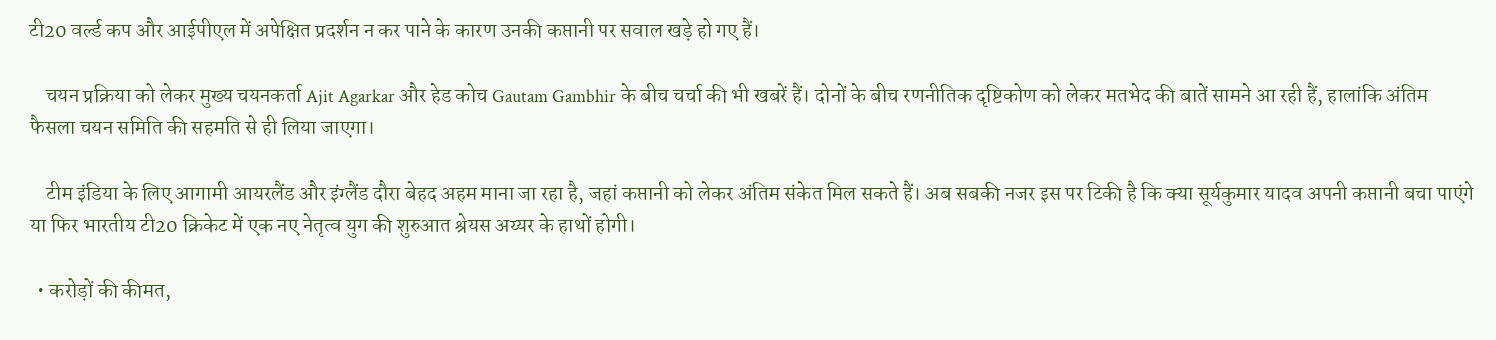टी20 वर्ल्ड कप और आईपीएल में अपेक्षित प्रदर्शन न कर पाने के कारण उनकी कप्तानी पर सवाल खड़े हो गए हैं।

    चयन प्रक्रिया को लेकर मुख्य चयनकर्ता Ajit Agarkar और हेड कोच Gautam Gambhir के बीच चर्चा की भी खबरें हैं। दोनों के बीच रणनीतिक दृष्टिकोण को लेकर मतभेद की बातें सामने आ रही हैं, हालांकि अंतिम फैसला चयन समिति की सहमति से ही लिया जाएगा।

    टीम इंडिया के लिए आगामी आयरलैंड और इंग्लैंड दौरा बेहद अहम माना जा रहा है, जहां कप्तानी को लेकर अंतिम संकेत मिल सकते हैं। अब सबकी नजर इस पर टिकी है कि क्या सूर्यकुमार यादव अपनी कप्तानी बचा पाएंगे या फिर भारतीय टी20 क्रिकेट में एक नए नेतृत्व युग की शुरुआत श्रेयस अय्यर के हाथों होगी।

  • करोड़ों की कीमत,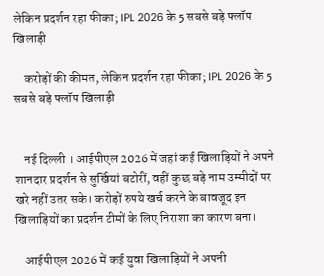लेकिन प्रदर्शन रहा फीका; IPL 2026 के 5 सबसे बड़े फ्लॉप खिलाड़ी

    करोड़ों की कीमत, लेकिन प्रदर्शन रहा फीका; IPL 2026 के 5 सबसे बड़े फ्लॉप खिलाड़ी


    नई दिल्ली । आईपीएल 2026 में जहां कई खिलाड़ियों ने अपने शानदार प्रदर्शन से सुर्खियां बटोरीं, वहीं कुछ बड़े नाम उम्मीदों पर खरे नहीं उतर सके। करोड़ों रुपये खर्च करने के बावजूद इन खिलाड़ियों का प्रदर्शन टीमों के लिए निराशा का कारण बना।

    आईपीएल 2026 में कई युवा खिलाड़ियों ने अपनी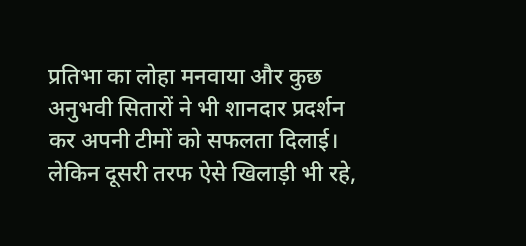प्रतिभा का लोहा मनवाया और कुछ अनुभवी सितारों ने भी शानदार प्रदर्शन कर अपनी टीमों को सफलता दिलाई। लेकिन दूसरी तरफ ऐसे खिलाड़ी भी रहे,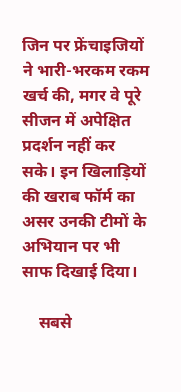जिन पर फ्रेंचाइजियों ने भारी-भरकम रकम खर्च की, मगर वे पूरे सीजन में अपेक्षित प्रदर्शन नहीं कर सके। इन खिलाड़ियों की खराब फॉर्म का असर उनकी टीमों के अभियान पर भी साफ दिखाई दिया।

    सबसे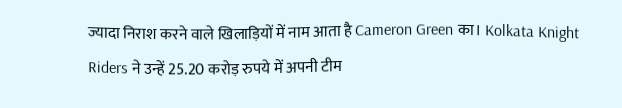ज्यादा निराश करने वाले खिलाड़ियों में नाम आता है Cameron Green का। Kolkata Knight Riders ने उन्हें 25.20 करोड़ रुपये में अपनी टीम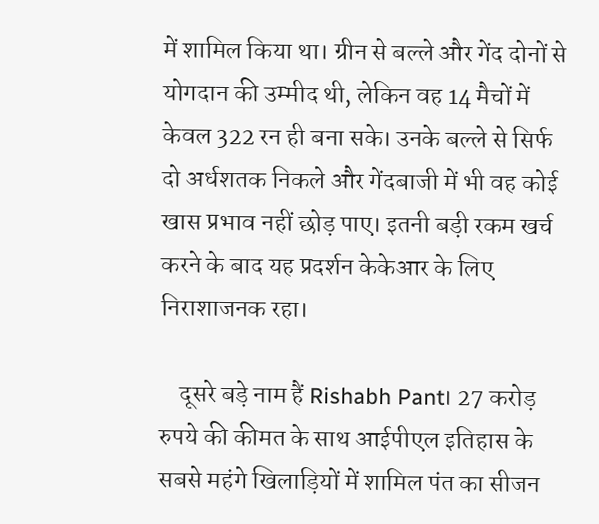में शामिल किया था। ग्रीन से बल्ले और गेंद दोनों से योगदान की उम्मीद थी, लेकिन वह 14 मैचों में केवल 322 रन ही बना सके। उनके बल्ले से सिर्फ दो अर्धशतक निकले और गेंदबाजी में भी वह कोई खास प्रभाव नहीं छोड़ पाए। इतनी बड़ी रकम खर्च करने के बाद यह प्रदर्शन केकेआर के लिए निराशाजनक रहा।

    दूसरे बड़े नाम हैं Rishabh Pant। 27 करोड़ रुपये की कीमत के साथ आईपीएल इतिहास के सबसे महंगे खिलाड़ियों में शामिल पंत का सीजन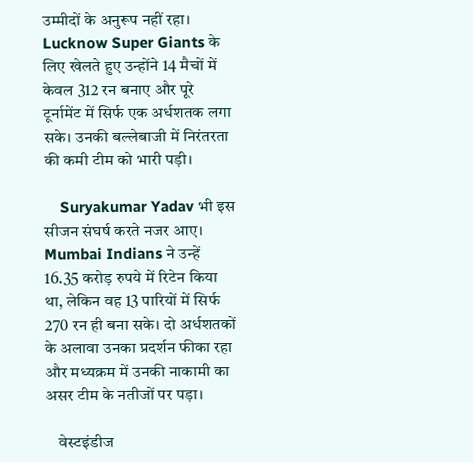उम्मीदों के अनुरूप नहीं रहा। Lucknow Super Giants के लिए खेलते हुए उन्होंने 14 मैचों में केवल 312 रन बनाए और पूरे टूर्नामेंट में सिर्फ एक अर्धशतक लगा सके। उनकी बल्लेबाजी में निरंतरता की कमी टीम को भारी पड़ी।

    Suryakumar Yadav भी इस सीजन संघर्ष करते नजर आए। Mumbai Indians ने उन्हें 16.35 करोड़ रुपये में रिटेन किया था, लेकिन वह 13 पारियों में सिर्फ 270 रन ही बना सके। दो अर्धशतकों के अलावा उनका प्रदर्शन फीका रहा और मध्यक्रम में उनकी नाकामी का असर टीम के नतीजों पर पड़ा।

    वेस्टइंडीज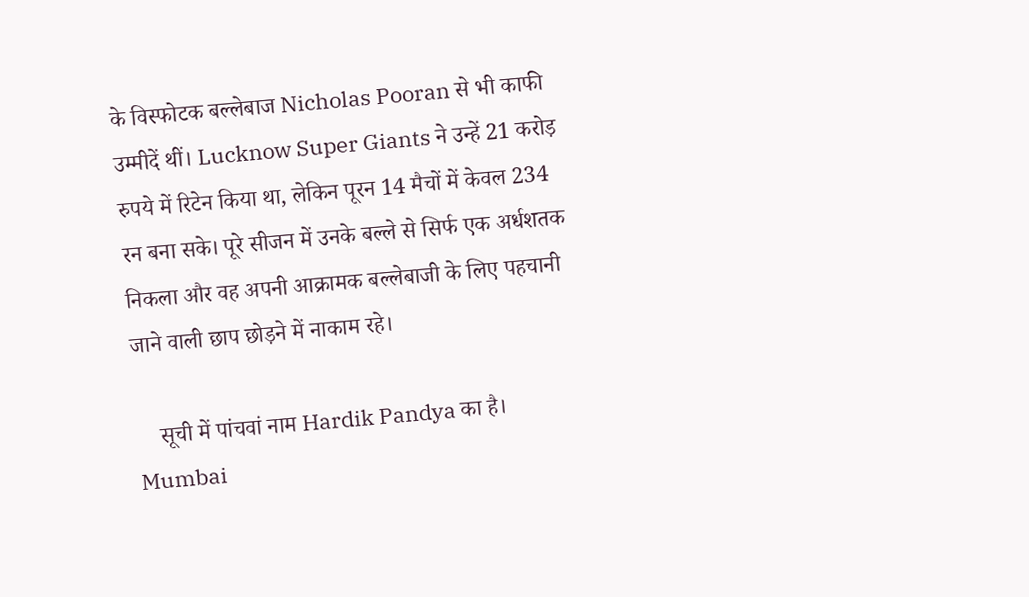के विस्फोटक बल्लेबाज Nicholas Pooran से भी काफी उम्मीदें थीं। Lucknow Super Giants ने उन्हें 21 करोड़ रुपये में रिटेन किया था, लेकिन पूरन 14 मैचों में केवल 234 रन बना सके। पूरे सीजन में उनके बल्ले से सिर्फ एक अर्धशतक निकला और वह अपनी आक्रामक बल्लेबाजी के लिए पहचानी जाने वाली छाप छोड़ने में नाकाम रहे।

    सूची में पांचवां नाम Hardik Pandya का है। Mumbai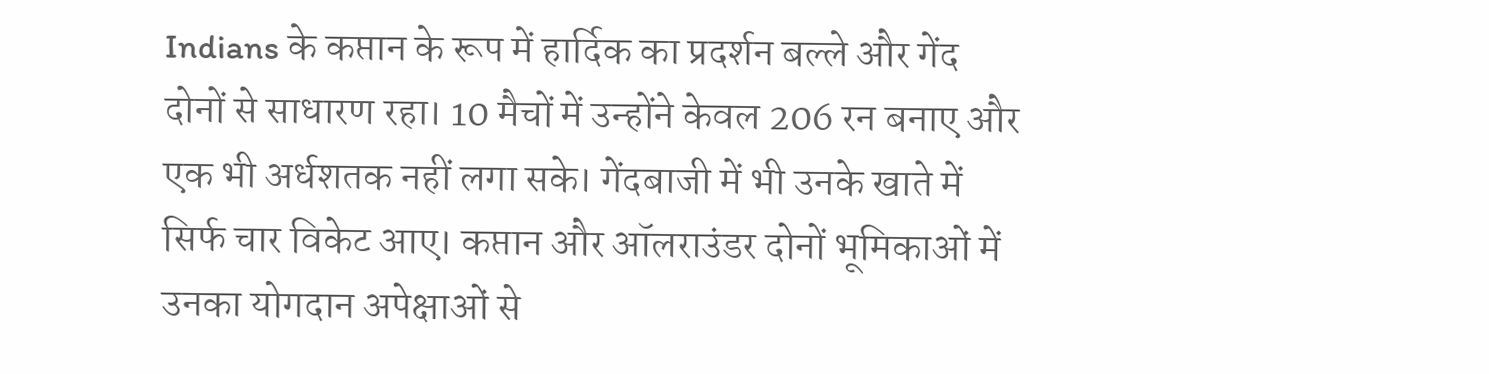Indians के कप्तान के रूप में हार्दिक का प्रदर्शन बल्ले और गेंद दोनों से साधारण रहा। 10 मैचों में उन्होंने केवल 206 रन बनाए और एक भी अर्धशतक नहीं लगा सके। गेंदबाजी में भी उनके खाते में सिर्फ चार विकेट आए। कप्तान और ऑलराउंडर दोनों भूमिकाओं में उनका योगदान अपेक्षाओं से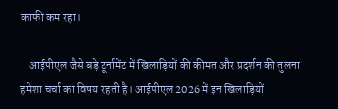काफी कम रहा।

    आईपीएल जैसे बड़े टूर्नामेंट में खिलाड़ियों की कीमत और प्रदर्शन की तुलना हमेशा चर्चा का विषय रहती है। आईपीएल 2026 में इन खिलाड़ियों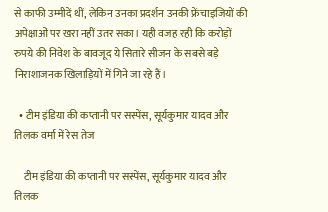से काफी उम्मीदें थीं, लेकिन उनका प्रदर्शन उनकी फ्रेंचाइजियों की अपेक्षाओं पर खरा नहीं उतर सका। यही वजह रही कि करोड़ों रुपये की निवेश के बावजूद ये सितारे सीजन के सबसे बड़े निराशाजनक खिलाड़ियों में गिने जा रहे हैं।

  • टीम इंडिया की कप्तानी पर सस्पेंस, सूर्यकुमार यादव और तिलक वर्मा में रेस तेज

    टीम इंडिया की कप्तानी पर सस्पेंस, सूर्यकुमार यादव और तिलक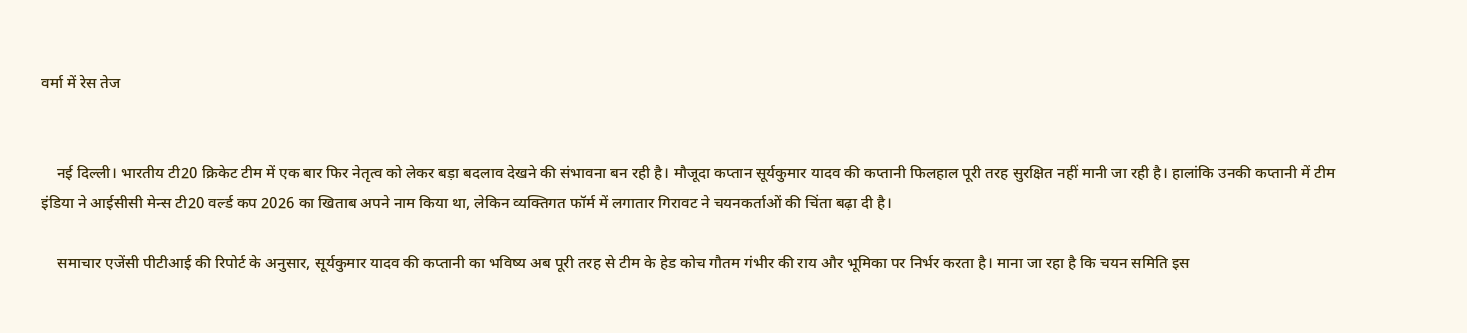वर्मा में रेस तेज


    नई दिल्ली। भारतीय टी20 क्रिकेट टीम में एक बार फिर नेतृत्व को लेकर बड़ा बदलाव देखने की संभावना बन रही है। मौजूदा कप्तान सूर्यकुमार यादव की कप्तानी फिलहाल पूरी तरह सुरक्षित नहीं मानी जा रही है। हालांकि उनकी कप्तानी में टीम इंडिया ने आईसीसी मेन्स टी20 वर्ल्ड कप 2026 का खिताब अपने नाम किया था, लेकिन व्यक्तिगत फॉर्म में लगातार गिरावट ने चयनकर्ताओं की चिंता बढ़ा दी है।

    समाचार एजेंसी पीटीआई की रिपोर्ट के अनुसार, सूर्यकुमार यादव की कप्तानी का भविष्य अब पूरी तरह से टीम के हेड कोच गौतम गंभीर की राय और भूमिका पर निर्भर करता है। माना जा रहा है कि चयन समिति इस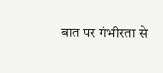बात पर गंभीरता से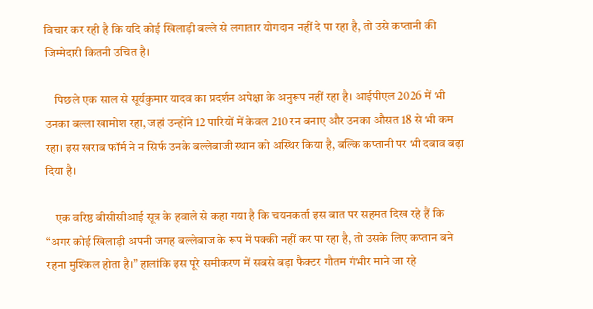विचार कर रही है कि यदि कोई खिलाड़ी बल्ले से लगातार योगदान नहीं दे पा रहा है, तो उसे कप्तानी की जिम्मेदारी कितनी उचित है।

    पिछले एक साल से सूर्यकुमार यादव का प्रदर्शन अपेक्षा के अनुरूप नहीं रहा है। आईपीएल 2026 में भी उनका बल्ला खामोश रहा, जहां उन्होंने 12 पारियों में केवल 210 रन बनाए और उनका औसत 18 से भी कम रहा। इस खराब फॉर्म ने न सिर्फ उनके बल्लेबाजी स्थान को अस्थिर किया है, बल्कि कप्तानी पर भी दबाव बढ़ा दिया है।

    एक वरिष्ठ बीसीसीआई सूत्र के हवाले से कहा गया है कि चयनकर्ता इस बात पर सहमत दिख रहे हैं कि “अगर कोई खिलाड़ी अपनी जगह बल्लेबाज के रूप में पक्की नहीं कर पा रहा है, तो उसके लिए कप्तान बने रहना मुश्किल होता है।” हालांकि इस पूरे समीकरण में सबसे बड़ा फैक्टर गौतम गंभीर माने जा रहे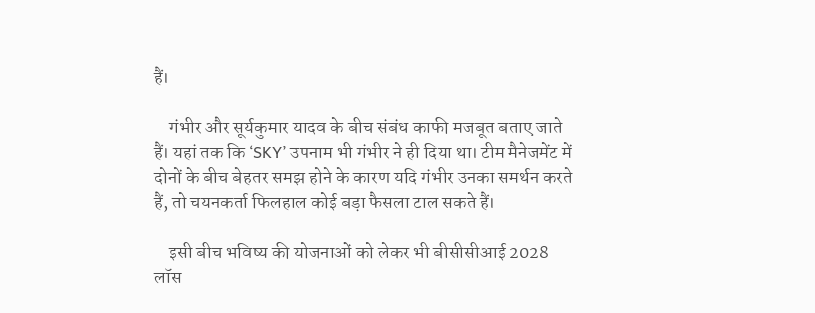हैं।

    गंभीर और सूर्यकुमार यादव के बीच संबंध काफी मजबूत बताए जाते हैं। यहां तक कि ‘SKY’ उपनाम भी गंभीर ने ही दिया था। टीम मैनेजमेंट में दोनों के बीच बेहतर समझ होने के कारण यदि गंभीर उनका समर्थन करते हैं, तो चयनकर्ता फिलहाल कोई बड़ा फैसला टाल सकते हैं।

    इसी बीच भविष्य की योजनाओं को लेकर भी बीसीसीआई 2028 लॉस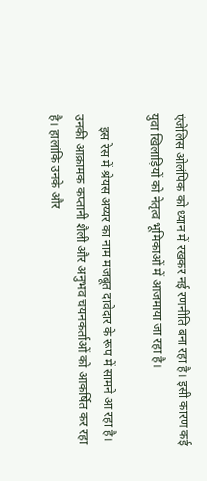एंजेलिस ओलंपिक को ध्यान में रखकर नई रणनीति बना रहा है। इसी कारण कई युवा खिलाड़ियों को नेतृत्व भूमिकाओं में आजमाया जा रहा है।

    इस रेस में श्रेयस अय्यर का नाम मजबूत दावेदार के रूप में सामने आ रहा है। उनकी आक्रामक कप्तानी शैली और अनुभव चयनकर्ताओं को आकर्षित कर रहा है। हालांकि उनके और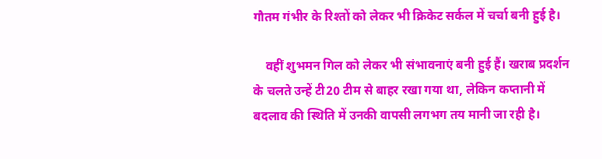गौतम गंभीर के रिश्तों को लेकर भी क्रिकेट सर्कल में चर्चा बनी हुई है।

    वहीं शुभमन गिल को लेकर भी संभावनाएं बनी हुई हैं। खराब प्रदर्शन के चलते उन्हें टी20 टीम से बाहर रखा गया था, लेकिन कप्तानी में बदलाव की स्थिति में उनकी वापसी लगभग तय मानी जा रही है।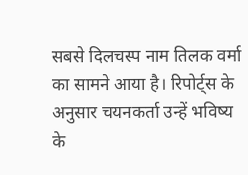सबसे दिलचस्प नाम तिलक वर्मा का सामने आया है। रिपोर्ट्स के अनुसार चयनकर्ता उन्हें भविष्य के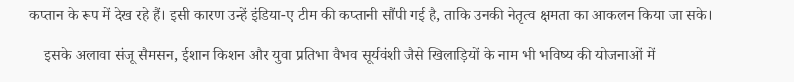कप्तान के रूप में देख रहे हैं। इसी कारण उन्हें इंडिया-ए टीम की कप्तानी सौंपी गई है, ताकि उनकी नेतृत्व क्षमता का आकलन किया जा सके।

    इसके अलावा संजू सैमसन, ईशान किशन और युवा प्रतिभा वैभव सूर्यवंशी जैसे खिलाड़ियों के नाम भी भविष्य की योजनाओं में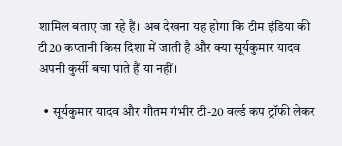शामिल बताए जा रहे हैं। अब देखना यह होगा कि टीम इंडिया की टी20 कप्तानी किस दिशा में जाती है और क्या सूर्यकुमार यादव अपनी कुर्सी बचा पाते हैं या नहीं।

  • सूर्यकुमार यादव और गौतम गंभीर टी-20 वर्ल्ड कप ट्रॉफी लेकर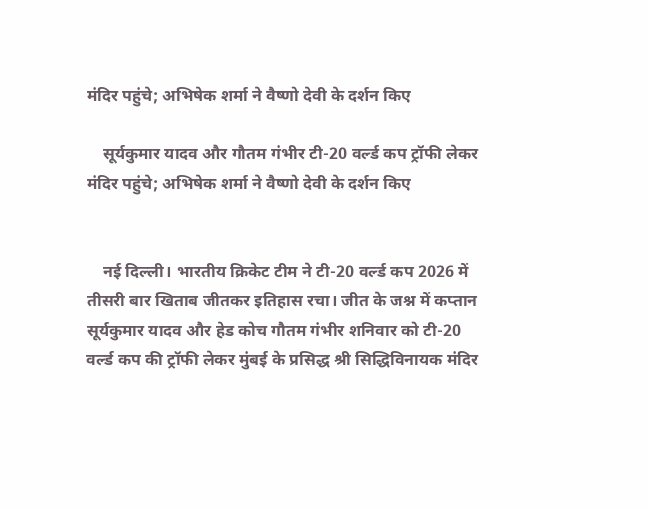मंदिर पहुंचे; अभिषेक शर्मा ने वैष्णो देवी के दर्शन किए

    सूर्यकुमार यादव और गौतम गंभीर टी-20 वर्ल्ड कप ट्रॉफी लेकर मंदिर पहुंचे; अभिषेक शर्मा ने वैष्णो देवी के दर्शन किए


    नई दिल्ली। भारतीय क्रिकेट टीम ने टी-20 वर्ल्ड कप 2026 में तीसरी बार खिताब जीतकर इतिहास रचा। जीत के जश्न में कप्तान सूर्यकुमार यादव और हेड कोच गौतम गंभीर शनिवार को टी-20 वर्ल्ड कप की ट्रॉफी लेकर मुंबई के प्रसिद्ध श्री सिद्धिविनायक मंदिर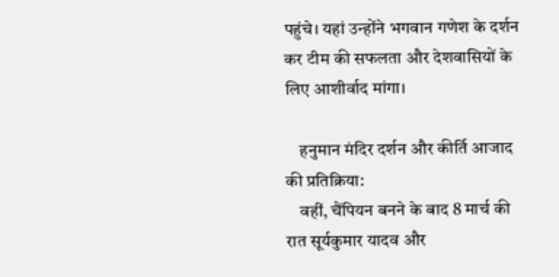पहुंचे। यहां उन्होंने भगवान गणेश के दर्शन कर टीम की सफलता और देशवासियों के लिए आशीर्वाद मांगा।

    हनुमान मंदिर दर्शन और कीर्ति आजाद की प्रतिक्रिया:
    वहीं, चैंपियन बनने के बाद 8 मार्च की रात सूर्यकुमार यादव और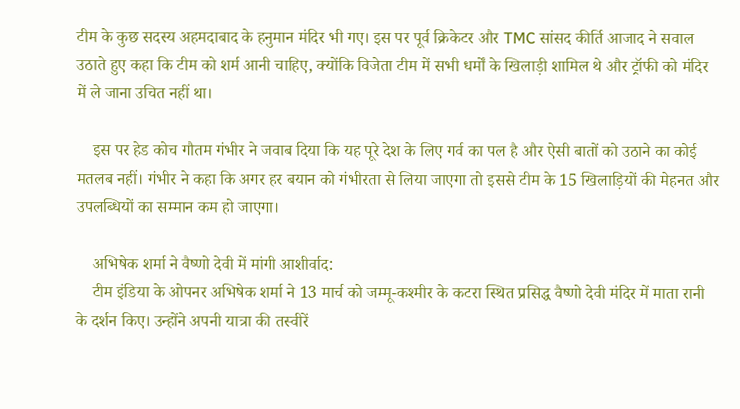टीम के कुछ सदस्य अहमदाबाद के हनुमान मंदिर भी गए। इस पर पूर्व क्रिकेटर और TMC सांसद कीर्ति आजाद ने सवाल उठाते हुए कहा कि टीम को शर्म आनी चाहिए, क्योंकि विजेता टीम में सभी धर्मों के खिलाड़ी शामिल थे और ट्रॉफी को मंदिर में ले जाना उचित नहीं था।

    इस पर हेड कोच गौतम गंभीर ने जवाब दिया कि यह पूरे देश के लिए गर्व का पल है और ऐसी बातों को उठाने का कोई मतलब नहीं। गंभीर ने कहा कि अगर हर बयान को गंभीरता से लिया जाएगा तो इससे टीम के 15 खिलाड़ियों की मेहनत और उपलब्धियों का सम्मान कम हो जाएगा।

    अभिषेक शर्मा ने वैष्णो देवी में मांगी आशीर्वाद:
    टीम इंडिया के ओपनर अभिषेक शर्मा ने 13 मार्च को जम्मू-कश्मीर के कटरा स्थित प्रसिद्ध वैष्णो देवी मंदिर में माता रानी के दर्शन किए। उन्होंने अपनी यात्रा की तस्वीरें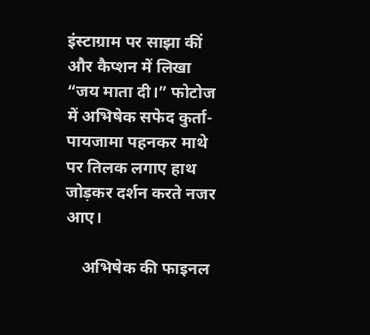इंस्टाग्राम पर साझा कीं और कैप्शन में लिखा “जय माता दी।” फोटोज में अभिषेक सफेद कुर्ता-पायजामा पहनकर माथे पर तिलक लगाए हाथ जोड़कर दर्शन करते नजर आए।

    अभिषेक की फाइनल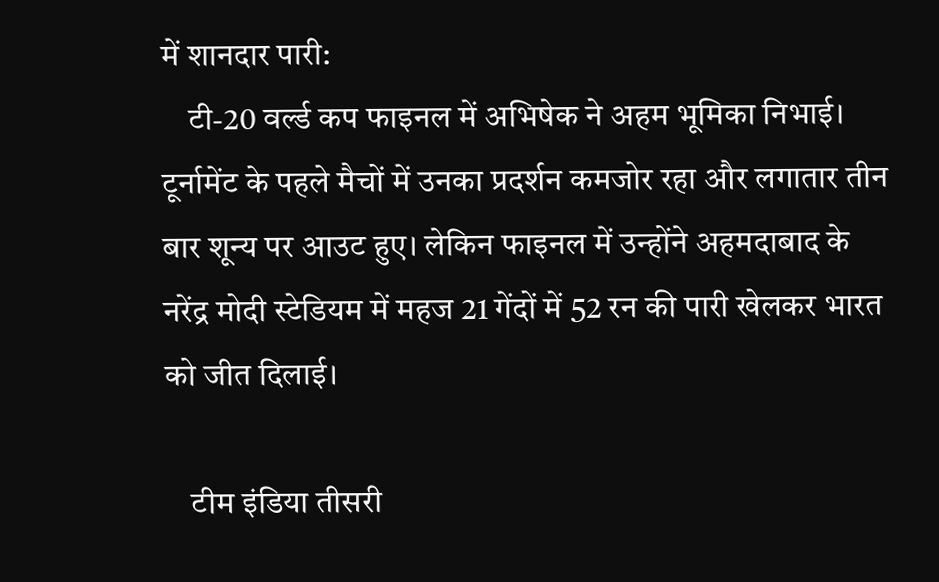में शानदार पारी:
    टी-20 वर्ल्ड कप फाइनल में अभिषेक ने अहम भूमिका निभाई। टूर्नामेंट के पहले मैचों में उनका प्रदर्शन कमजोर रहा और लगातार तीन बार शून्य पर आउट हुए। लेकिन फाइनल में उन्होंने अहमदाबाद के नरेंद्र मोदी स्टेडियम में महज 21 गेंदों में 52 रन की पारी खेलकर भारत को जीत दिलाई।

    टीम इंडिया तीसरी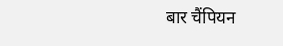बार चैंपियन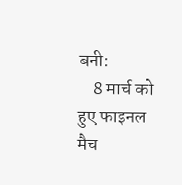बनी:
    8 मार्च को हुए फाइनल मैच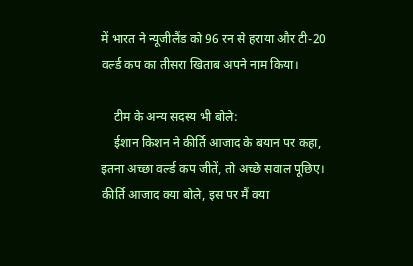में भारत ने न्यूजीलैंड को 96 रन से हराया और टी-20 वर्ल्ड कप का तीसरा खिताब अपने नाम किया।

    टीम के अन्य सदस्य भी बोले:
    ईशान किशन ने कीर्ति आजाद के बयान पर कहा, इतना अच्छा वर्ल्ड कप जीतें, तो अच्छे सवाल पूछिए। कीर्ति आजाद क्या बोले, इस पर मैं क्या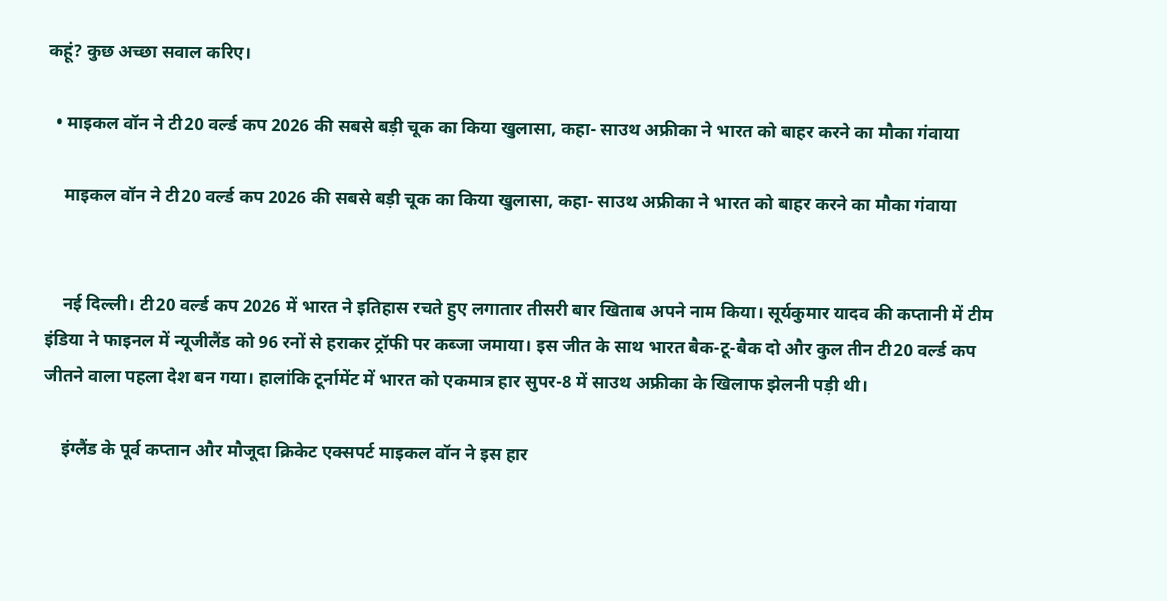कहूं? कुछ अच्छा सवाल करिए।

  • माइकल वॉन ने टी20 वर्ल्ड कप 2026 की सबसे बड़ी चूक का किया खुलासा, कहा- साउथ अफ्रीका ने भारत को बाहर करने का मौका गंवाया

    माइकल वॉन ने टी20 वर्ल्ड कप 2026 की सबसे बड़ी चूक का किया खुलासा, कहा- साउथ अफ्रीका ने भारत को बाहर करने का मौका गंवाया


    नई दिल्ली। टी20 वर्ल्ड कप 2026 में भारत ने इतिहास रचते हुए लगातार तीसरी बार खिताब अपने नाम किया। सूर्यकुमार यादव की कप्तानी में टीम इंडिया ने फाइनल में न्यूजीलैंड को 96 रनों से हराकर ट्रॉफी पर कब्जा जमाया। इस जीत के साथ भारत बैक-टू-बैक दो और कुल तीन टी20 वर्ल्ड कप जीतने वाला पहला देश बन गया। हालांकि टूर्नामेंट में भारत को एकमात्र हार सुपर-8 में साउथ अफ्रीका के खिलाफ झेलनी पड़ी थी।

    इंग्लैंड के पूर्व कप्तान और मौजूदा क्रिकेट एक्सपर्ट माइकल वॉन ने इस हार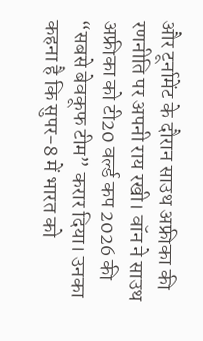और टूर्नामेंट के दौरान साउथ अफ्रीका की रणनीति पर अपनी राय रखी। वॉन ने साउथ अफ्रीका को टी20 वर्ल्ड कप 2026 की “सबसे बेवकूफ टीम” करार दिया। उनका कहना है कि सुपर-8 में भारत को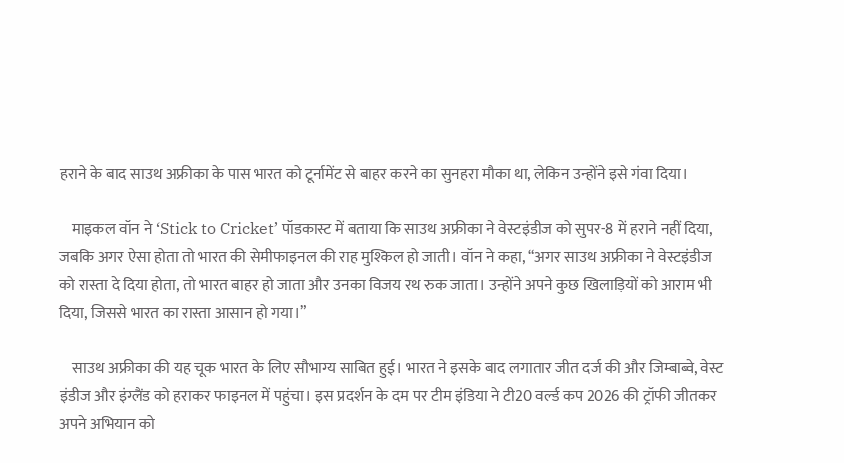हराने के बाद साउथ अफ्रीका के पास भारत को टूर्नामेंट से बाहर करने का सुनहरा मौका था, लेकिन उन्होंने इसे गंवा दिया।

    माइकल वॉन ने ‘Stick to Cricket’ पॉडकास्ट में बताया कि साउथ अफ्रीका ने वेस्टइंडीज को सुपर-8 में हराने नहीं दिया, जबकि अगर ऐसा होता तो भारत की सेमीफाइनल की राह मुश्किल हो जाती। वॉन ने कहा, “अगर साउथ अफ्रीका ने वेस्टइंडीज को रास्ता दे दिया होता, तो भारत बाहर हो जाता और उनका विजय रथ रुक जाता। उन्होंने अपने कुछ खिलाड़ियों को आराम भी दिया, जिससे भारत का रास्ता आसान हो गया।”

    साउथ अफ्रीका की यह चूक भारत के लिए सौभाग्य साबित हुई। भारत ने इसके बाद लगातार जीत दर्ज की और जिम्बाब्वे, वेस्ट इंडीज और इंग्लैंड को हराकर फाइनल में पहुंचा। इस प्रदर्शन के दम पर टीम इंडिया ने टी20 वर्ल्ड कप 2026 की ट्रॉफी जीतकर अपने अभियान को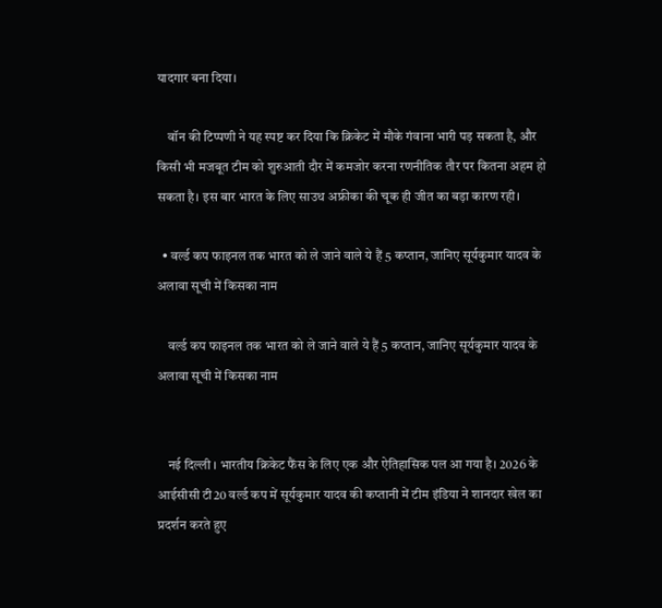यादगार बना दिया।

    वॉन की टिप्पणी ने यह स्पष्ट कर दिया कि क्रिकेट में मौके गंवाना भारी पड़ सकता है, और किसी भी मजबूत टीम को शुरुआती दौर में कमजोर करना रणनीतिक तौर पर कितना अहम हो सकता है। इस बार भारत के लिए साउथ अफ्रीका की चूक ही जीत का बड़ा कारण रही।

  • वर्ल्ड कप फाइनल तक भारत को ले जाने वाले ये हैं 5 कप्तान, जानिए सूर्यकुमार यादव के अलावा सूची में किसका नाम

    वर्ल्ड कप फाइनल तक भारत को ले जाने वाले ये हैं 5 कप्तान, जानिए सूर्यकुमार यादव के अलावा सूची में किसका नाम


    नई दिल्ली । भारतीय क्रिकेट फैंस के लिए एक और ऐतिहासिक पल आ गया है। 2026 के आईसीसी टी20 वर्ल्ड कप में सूर्यकुमार यादव की कप्तानी में टीम इंडिया ने शानदार खेल का प्रदर्शन करते हुए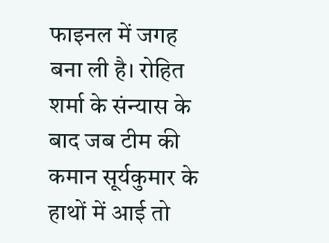फाइनल में जगह बना ली है। रोहित शर्मा के संन्यास के बाद जब टीम की कमान सूर्यकुमार के हाथों में आई तो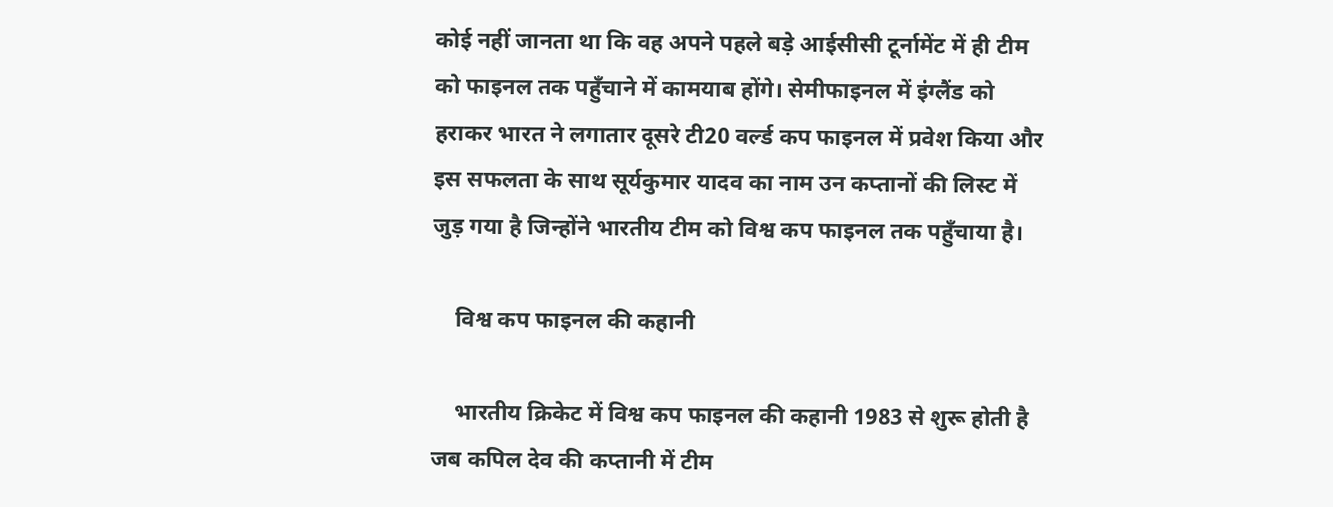कोई नहीं जानता था कि वह अपने पहले बड़े आईसीसी टूर्नामेंट में ही टीम को फाइनल तक पहुँचाने में कामयाब होंगे। सेमीफाइनल में इंग्लैंड को हराकर भारत ने लगातार दूसरे टी20 वर्ल्ड कप फाइनल में प्रवेश किया और इस सफलता के साथ सूर्यकुमार यादव का नाम उन कप्तानों की लिस्ट में जुड़ गया है जिन्होंने भारतीय टीम को विश्व कप फाइनल तक पहुँचाया है।

    विश्व कप फाइनल की कहानी

    भारतीय क्रिकेट में विश्व कप फाइनल की कहानी 1983 से शुरू होती है जब कपिल देव की कप्तानी में टीम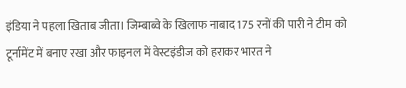इंडिया ने पहला खिताब जीता। जिम्बाब्वे के खिलाफ नाबाद 175 रनों की पारी ने टीम को टूर्नामेंट में बनाए रखा और फाइनल में वेस्टइंडीज को हराकर भारत ने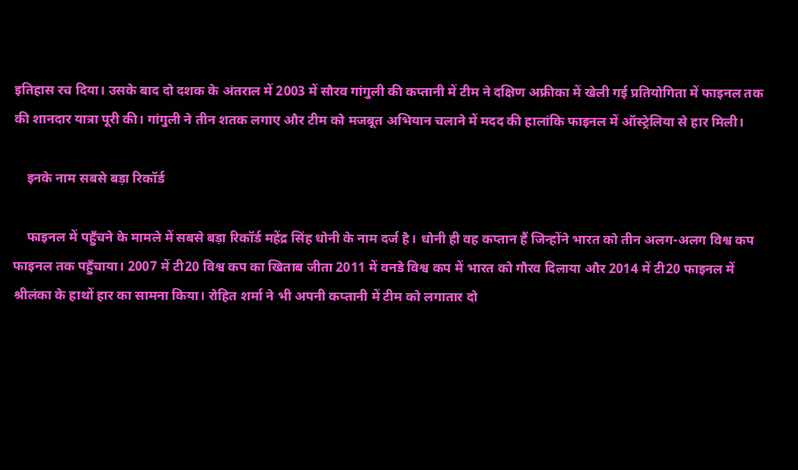इतिहास रच दिया। उसके बाद दो दशक के अंतराल में 2003 में सौरव गांगुली की कप्तानी में टीम ने दक्षिण अफ्रीका में खेली गई प्रतियोगिता में फाइनल तक की शानदार यात्रा पूरी की। गांगुली ने तीन शतक लगाए और टीम को मजबूत अभियान चलाने में मदद की हालांकि फाइनल में ऑस्ट्रेलिया से हार मिली।

    इनके नाम सबसे बड़ा रिकॉर्ड

    फाइनल में पहुँचने के मामले में सबसे बड़ा रिकॉर्ड महेंद्र सिंह धोनी के नाम दर्ज है। धोनी ही वह कप्तान हैं जिन्होंने भारत को तीन अलग-अलग विश्व कप फाइनल तक पहुँचाया। 2007 में टी20 विश्व कप का खिताब जीता 2011 में वनडे विश्व कप में भारत को गौरव दिलाया और 2014 में टी20 फाइनल में श्रीलंका के हाथों हार का सामना किया। रोहित शर्मा ने भी अपनी कप्तानी में टीम को लगातार दो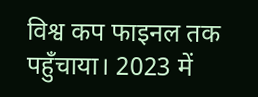विश्व कप फाइनल तक पहुँचाया। 2023 में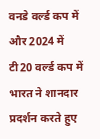वनडे वर्ल्ड कप में और 2024 में टी20 वर्ल्ड कप में भारत ने शानदार प्रदर्शन करते हुए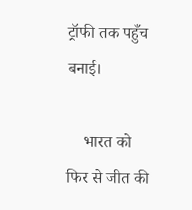ट्रॉफी तक पहुँच बनाई।

    भारत को फिर से जीत की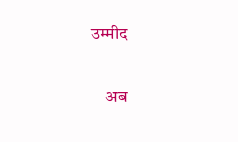उम्मीद

    अब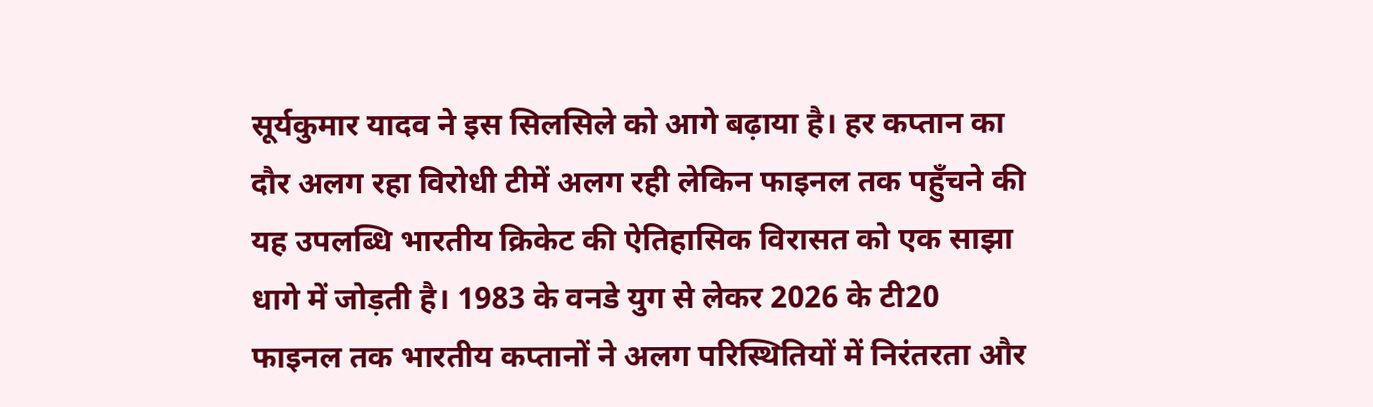सूर्यकुमार यादव ने इस सिलसिले को आगे बढ़ाया है। हर कप्तान का दौर अलग रहा विरोधी टीमें अलग रही लेकिन फाइनल तक पहुँचने की यह उपलब्धि भारतीय क्रिकेट की ऐतिहासिक विरासत को एक साझा धागे में जोड़ती है। 1983 के वनडे युग से लेकर 2026 के टी20 फाइनल तक भारतीय कप्तानों ने अलग परिस्थितियों में निरंतरता और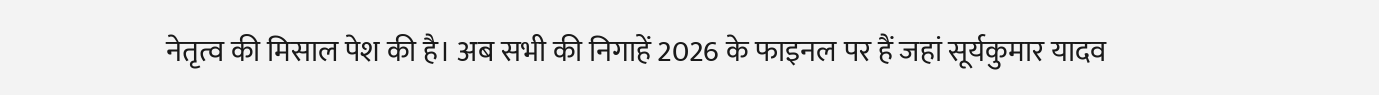नेतृत्व की मिसाल पेश की है। अब सभी की निगाहें 2026 के फाइनल पर हैं जहां सूर्यकुमार यादव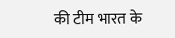की टीम भारत के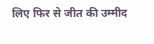लिए फिर से जीत की उम्मीद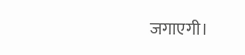जगाएगी।